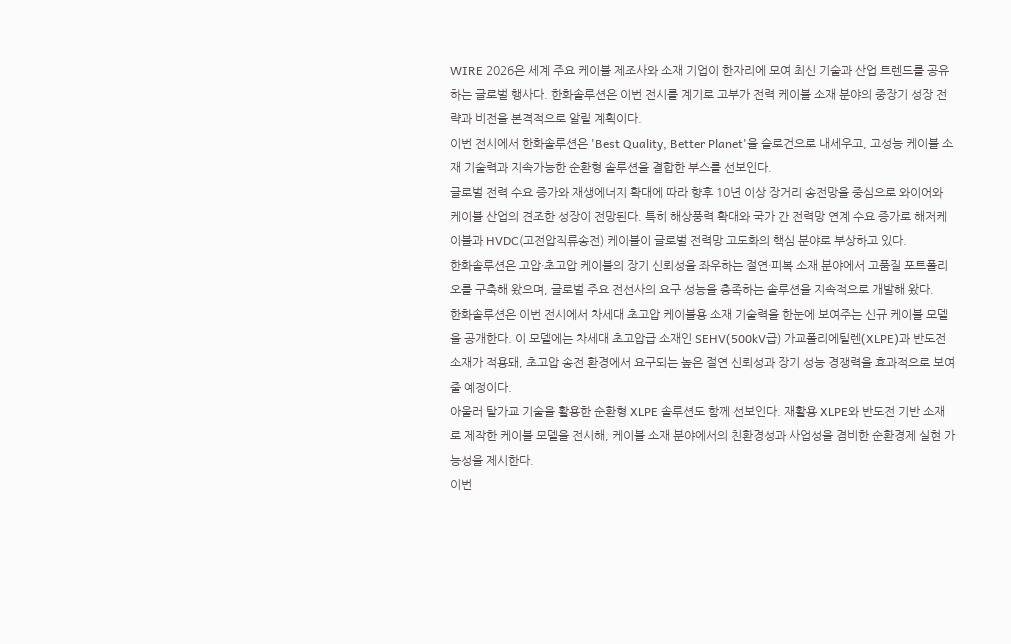WIRE 2026은 세계 주요 케이블 제조사와 소재 기업이 한자리에 모여 최신 기술과 산업 트렌드를 공유하는 글로벌 행사다. 한화솔루션은 이번 전시를 계기로 고부가 전력 케이블 소재 분야의 중장기 성장 전략과 비전을 본격적으로 알릴 계획이다.
이번 전시에서 한화솔루션은 'Best Quality, Better Planet'을 슬로건으로 내세우고, 고성능 케이블 소재 기술력과 지속가능한 순환형 솔루션을 결합한 부스를 선보인다.
글로벌 전력 수요 증가와 재생에너지 확대에 따라 향후 10년 이상 장거리 송전망을 중심으로 와이어와 케이블 산업의 견조한 성장이 전망된다. 특히 해상풍력 확대와 국가 간 전력망 연계 수요 증가로 해저케이블과 HVDC(고전압직류송전) 케이블이 글로벌 전력망 고도화의 핵심 분야로 부상하고 있다.
한화솔루션은 고압·초고압 케이블의 장기 신뢰성을 좌우하는 절연·피복 소재 분야에서 고품질 포트폴리오를 구축해 왔으며, 글로벌 주요 전선사의 요구 성능을 충족하는 솔루션을 지속적으로 개발해 왔다.
한화솔루션은 이번 전시에서 차세대 초고압 케이블용 소재 기술력을 한눈에 보여주는 신규 케이블 모델을 공개한다. 이 모델에는 차세대 초고압급 소재인 SEHV(500kV급) 가교폴리에틸렌(XLPE)과 반도전 소재가 적용돼, 초고압 송전 환경에서 요구되는 높은 절연 신뢰성과 장기 성능 경쟁력을 효과적으로 보여줄 예정이다.
아울러 탈가교 기술을 활용한 순환형 XLPE 솔루션도 함께 선보인다. 재활용 XLPE와 반도전 기반 소재로 제작한 케이블 모델을 전시해, 케이블 소재 분야에서의 친환경성과 사업성을 겸비한 순환경제 실현 가능성을 제시한다.
이번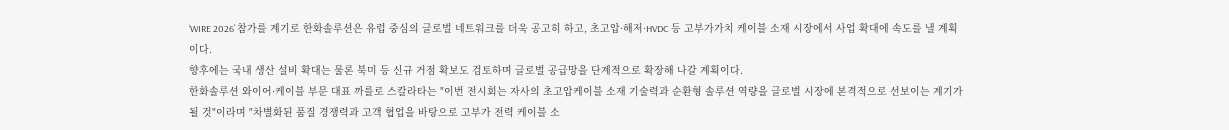‘WIRE 2026’ 참가를 계기로 한화솔루션은 유럽 중심의 글로벌 네트워크를 더욱 공고히 하고, 초고압·해저·HVDC 등 고부가가치 케이블 소재 시장에서 사업 확대에 속도를 낼 계획이다.
향후에는 국내 생산 설비 확대는 물론 북미 등 신규 거점 확보도 검토하며 글로벌 공급망을 단계적으로 확장해 나갈 계획이다.
한화솔루션 와이어·케이블 부문 대표 까를로 스칼라타는 "이번 전시회는 자사의 초고압케이블 소재 기술력과 순환형 솔루션 역량을 글로벌 시장에 본격적으로 선보이는 계기가 될 것"이라며 "차별화된 품질 경쟁력과 고객 협업을 바탕으로 고부가 전력 케이블 소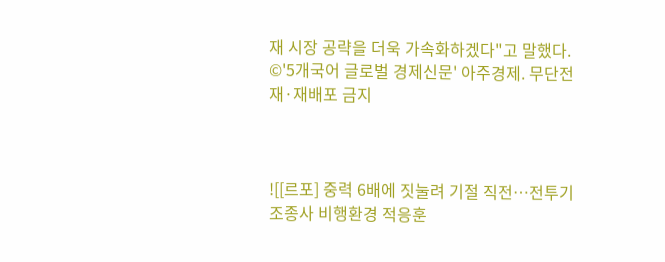재 시장 공략을 더욱 가속화하겠다"고 말했다.
©'5개국어 글로벌 경제신문' 아주경제. 무단전재·재배포 금지



![[르포] 중력 6배에 짓눌려 기절 직전…전투기 조종사 비행환경 적응훈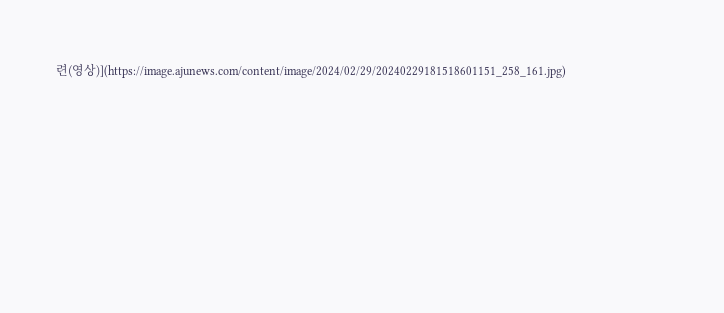련(영상)](https://image.ajunews.com/content/image/2024/02/29/20240229181518601151_258_161.jpg)